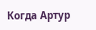Когда Артур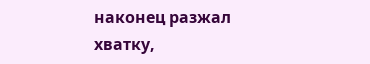наконец разжал хватку,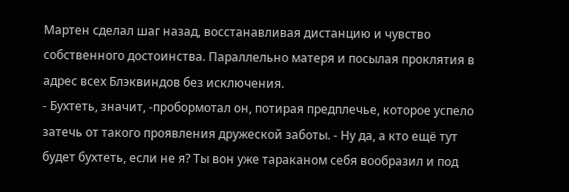Мартен сделал шаг назад, восстанавливая дистанцию и чувство собственного достоинства. Параллельно матеря и посылая проклятия в адрес всех Блэквиндов без исключения.
- Бухтеть, значит, -пробормотал он, потирая предплечье, которое успело затечь от такого проявления дружеской заботы. - Ну да, а кто ещё тут будет бухтеть, если не я? Ты вон уже тараканом себя вообразил и под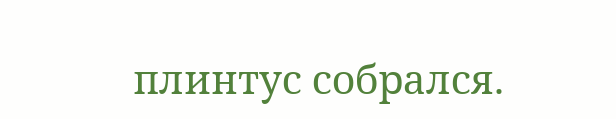плинтус собрался.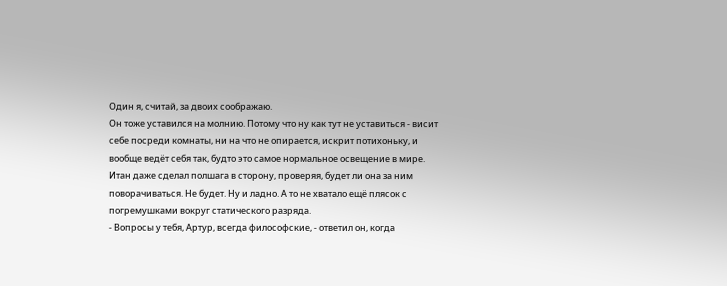Один я, считай, за двоих соображаю.
Он тоже уставился на молнию. Потому что ну как тут не уставиться - висит себе посреди комнаты, ни на что не опирается, искрит потихоньку, и вообще ведёт себя так, будто это самое нормальное освещение в мире. Итан даже сделал полшага в сторону, проверяя, будет ли она за ним поворачиваться. Не будет. Ну и ладно. А то не хватало ещё плясок с погремушками вокруг статического разряда.
- Вопросы у тебя, Артур, всегда философские, - ответил он, когда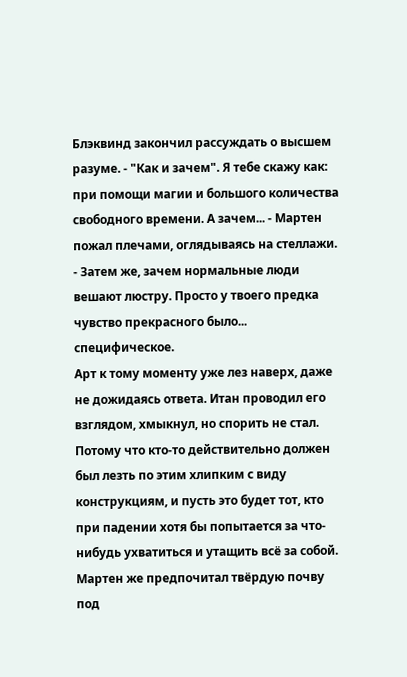Блэквинд закончил рассуждать о высшем разуме. - "Как и зачем". Я тебе скажу как: при помощи магии и большого количества свободного времени. А зачем... - Мартен пожал плечами, оглядываясь на стеллажи. - Затем же, зачем нормальные люди вешают люстру. Просто у твоего предка чувство прекрасного было... специфическое.
Арт к тому моменту уже лез наверх, даже не дожидаясь ответа. Итан проводил его взглядом, хмыкнул, но спорить не стал. Потому что кто-то действительно должен был лезть по этим хлипким с виду конструкциям, и пусть это будет тот, кто при падении хотя бы попытается за что-нибудь ухватиться и утащить всё за собой. Мартен же предпочитал твёрдую почву под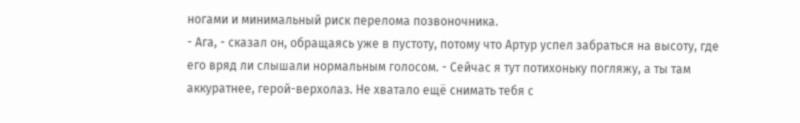ногами и минимальный риск перелома позвоночника.
- Ага, - сказал он, обращаясь уже в пустоту, потому что Артур успел забраться на высоту, где его вряд ли слышали нормальным голосом. - Сейчас я тут потихоньку погляжу, а ты там аккуратнее, герой-верхолаз. Не хватало ещё снимать тебя с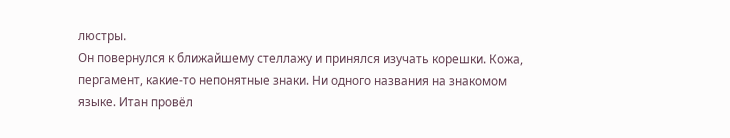люстры.
Он повернулся к ближайшему стеллажу и принялся изучать корешки. Кожа, пергамент, какие-то непонятные знаки. Ни одного названия на знакомом языке. Итан провёл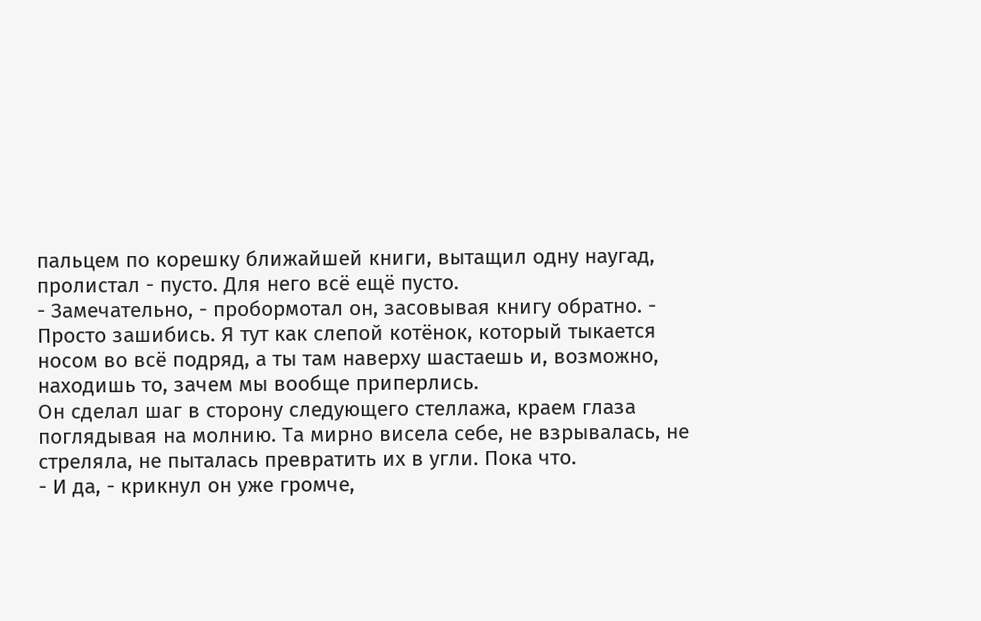пальцем по корешку ближайшей книги, вытащил одну наугад, пролистал - пусто. Для него всё ещё пусто.
- Замечательно, - пробормотал он, засовывая книгу обратно. - Просто зашибись. Я тут как слепой котёнок, который тыкается носом во всё подряд, а ты там наверху шастаешь и, возможно, находишь то, зачем мы вообще приперлись.
Он сделал шаг в сторону следующего стеллажа, краем глаза поглядывая на молнию. Та мирно висела себе, не взрывалась, не стреляла, не пыталась превратить их в угли. Пока что.
- И да, - крикнул он уже громче,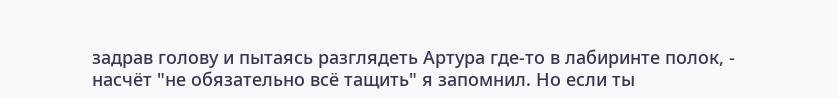задрав голову и пытаясь разглядеть Артура где-то в лабиринте полок, - насчёт "не обязательно всё тащить" я запомнил. Но если ты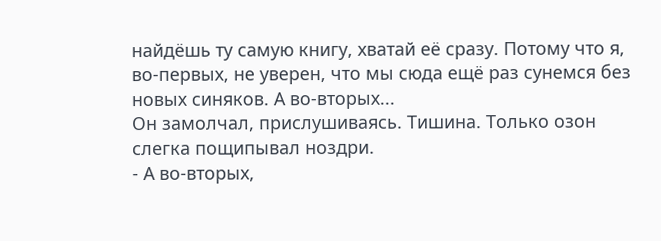найдёшь ту самую книгу, хватай её сразу. Потому что я, во-первых, не уверен, что мы сюда ещё раз сунемся без новых синяков. А во-вторых...
Он замолчал, прислушиваясь. Тишина. Только озон слегка пощипывал ноздри.
- А во-вторых,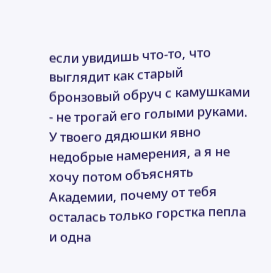если увидишь что-то, что выглядит как старый бронзовый обруч с камушками - не трогай его голыми руками. У твоего дядюшки явно недобрые намерения, а я не хочу потом объяснять Академии, почему от тебя осталась только горстка пепла и одна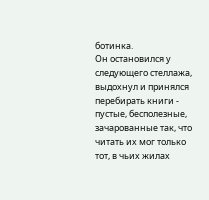ботинка.
Он остановился у следующего стеллажа, выдохнул и принялся перебирать книги - пустые, бесполезные, зачарованные так, что читать их мог только тот, в чьих жилах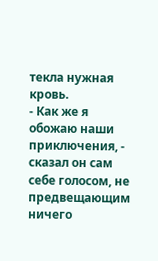текла нужная кровь.
- Как же я обожаю наши приключения, - сказал он сам себе голосом, не предвещающим ничего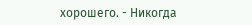хорошего. - Никогда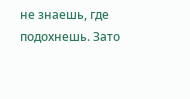не знаешь, где подохнешь. Зато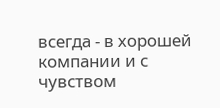всегда - в хорошей компании и с чувством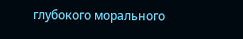глубокого морального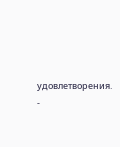удовлетворения.
-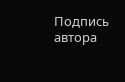Подпись автора